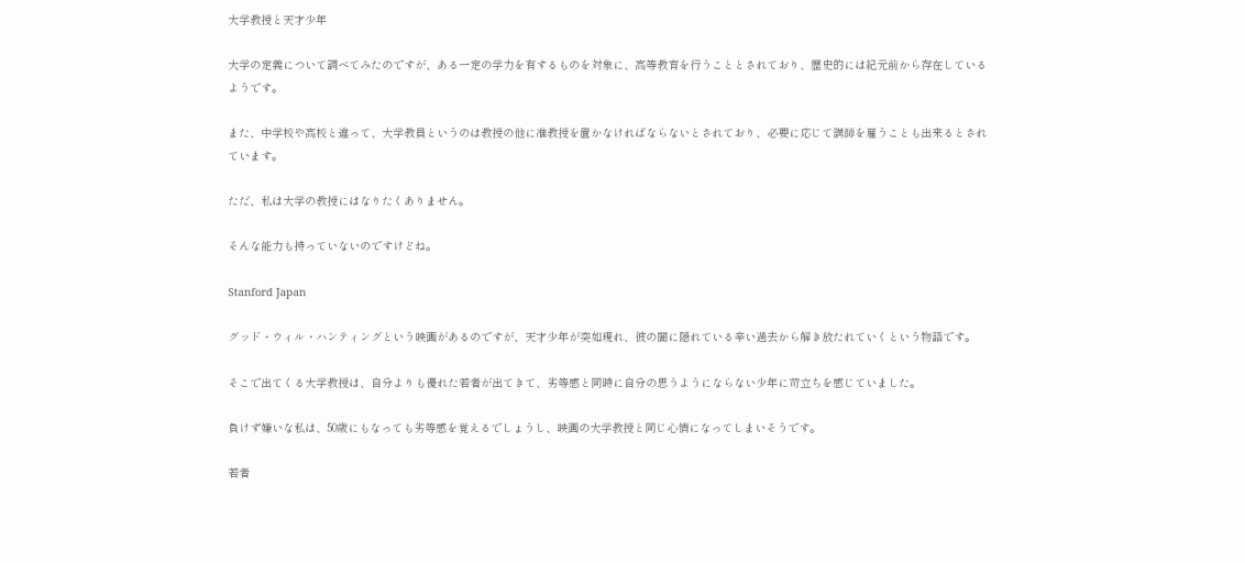大学教授と天才少年

大学の定義について調べてみたのですが、ある一定の学力を有するものを対象に、高等教育を行うこととされており、歴史的には紀元前から存在しているようです。

また、中学校や高校と違って、大学教員というのは教授の他に准教授を置かなければならないとされており、必要に応じて講師を雇うことも出来るとされています。

ただ、私は大学の教授にはなりたくありません。

そんな能力も持っていないのですけどね。

Stanford Japan

グッド・ウィル・ハンティングという映画があるのですが、天才少年が突如現れ、彼の闇に隠れている辛い過去から解き放たれていくという物語です。

そこで出てくる大学教授は、自分よりも優れた若者が出てきて、劣等感と同時に自分の思うようにならない少年に苛立ちを感じていました。

負けず嫌いな私は、50歳にもなっても劣等感を覚えるでしょうし、映画の大学教授と同じ心情になってしまいそうです。

若者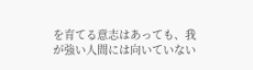を育てる意志はあっても、我が強い人間には向いていない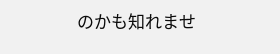のかも知れませ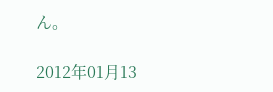ん。

2012年01月13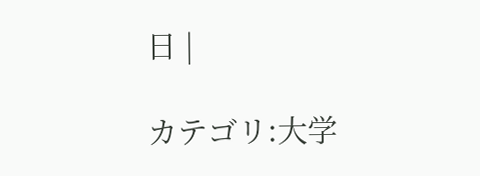日 |

カテゴリ:大学